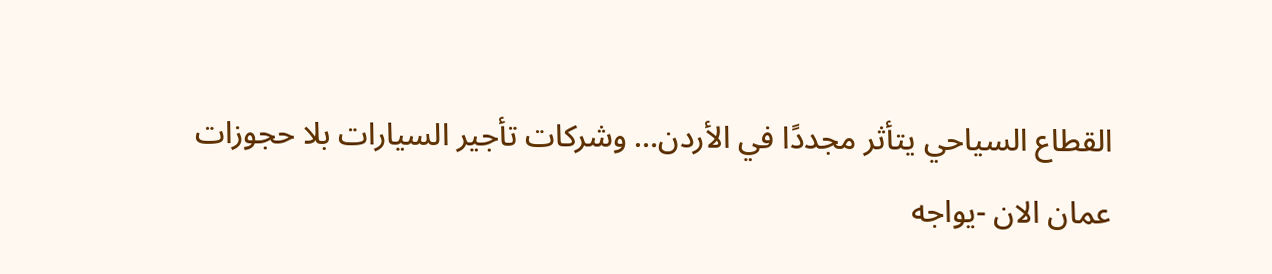القطاع السياحي يتأثر مجددًا في الأردن… وشركات تأجير السيارات بلا حجوزات
عمان الان -يواجه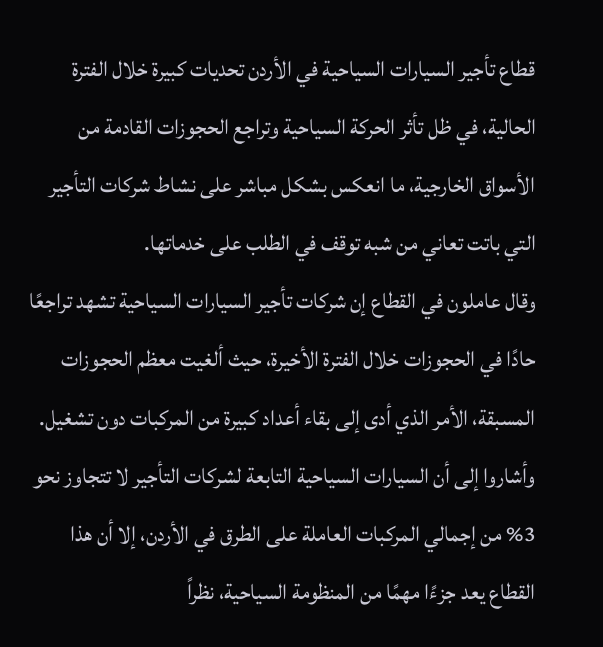قطاع تأجير السيارات السياحية في الأردن تحديات كبيرة خلال الفترة الحالية، في ظل تأثر الحركة السياحية وتراجع الحجوزات القادمة من الأسواق الخارجية، ما انعكس بشكل مباشر على نشاط شركات التأجير التي باتت تعاني من شبه توقف في الطلب على خدماتها.
وقال عاملون في القطاع إن شركات تأجير السيارات السياحية تشهد تراجعًا حادًا في الحجوزات خلال الفترة الأخيرة، حيث ألغيت معظم الحجوزات المسبقة، الأمر الذي أدى إلى بقاء أعداد كبيرة من المركبات دون تشغيل.
وأشاروا إلى أن السيارات السياحية التابعة لشركات التأجير لا تتجاوز نحو 3% من إجمالي المركبات العاملة على الطرق في الأردن، إلا أن هذا القطاع يعد جزءًا مهمًا من المنظومة السياحية، نظراً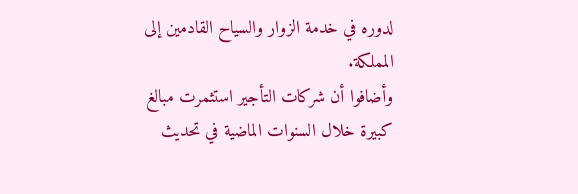لدوره في خدمة الزوار والسياح القادمين إلى المملكة.
وأضافوا أن شركات التأجير استثمرت مبالغ كبيرة خلال السنوات الماضية في تحديث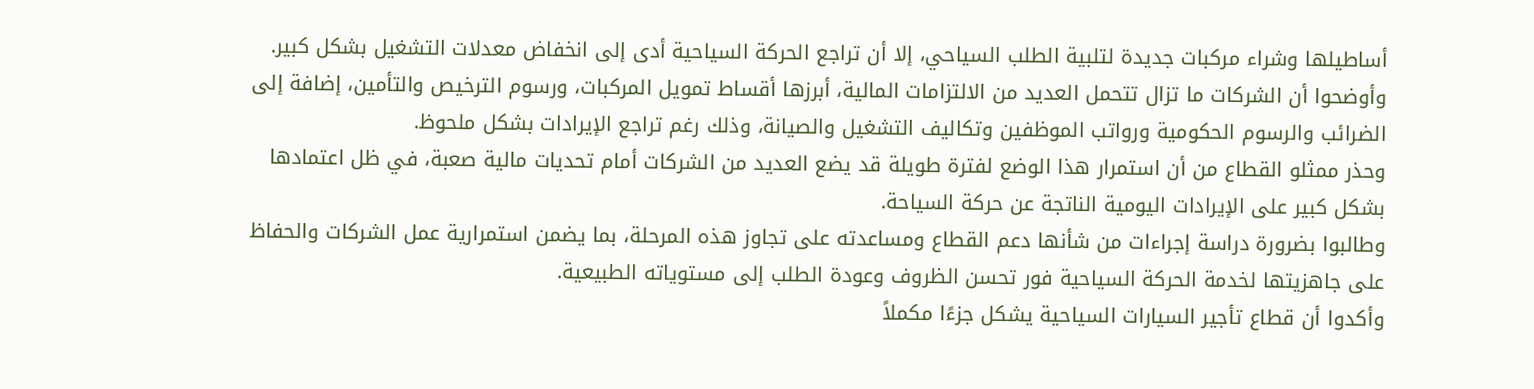أساطيلها وشراء مركبات جديدة لتلبية الطلب السياحي، إلا أن تراجع الحركة السياحية أدى إلى انخفاض معدلات التشغيل بشكل كبير.
وأوضحوا أن الشركات ما تزال تتحمل العديد من الالتزامات المالية، أبرزها أقساط تمويل المركبات، ورسوم الترخيص والتأمين، إضافة إلى الضرائب والرسوم الحكومية ورواتب الموظفين وتكاليف التشغيل والصيانة، وذلك رغم تراجع الإيرادات بشكل ملحوظ.
وحذر ممثلو القطاع من أن استمرار هذا الوضع لفترة طويلة قد يضع العديد من الشركات أمام تحديات مالية صعبة، في ظل اعتمادها بشكل كبير على الإيرادات اليومية الناتجة عن حركة السياحة.
وطالبوا بضرورة دراسة إجراءات من شأنها دعم القطاع ومساعدته على تجاوز هذه المرحلة، بما يضمن استمرارية عمل الشركات والحفاظ على جاهزيتها لخدمة الحركة السياحية فور تحسن الظروف وعودة الطلب إلى مستوياته الطبيعية.
وأكدوا أن قطاع تأجير السيارات السياحية يشكل جزءًا مكملاً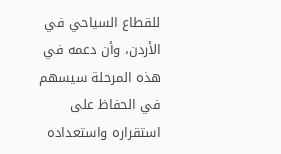للقطاع السياحي في الأردن، وأن دعمه في هذه المرحلة سيسهم في الحفاظ على استقراره واستعداده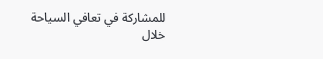للمشاركة في تعافي السياحة خلال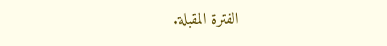الفترة المقبلة.